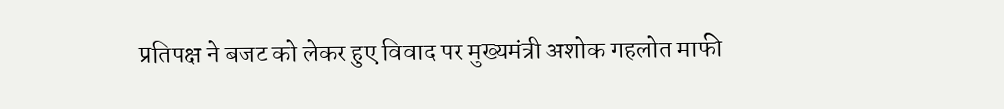प्रतिपक्ष ने बजट को लेकर हुए विवाद पर मुख्यमंत्री अशोक गहलोत माफी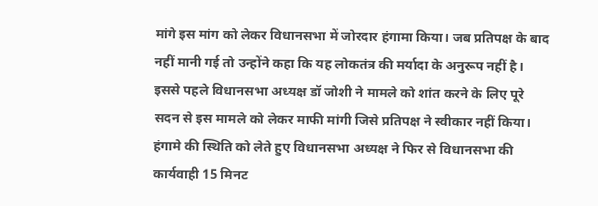मांगे इस मांग को लेकर विधानसभा में जोरदार हंगामा किया। जब प्रतिपक्ष के बाद नहीं मानी गई तो उन्होंने कहा कि यह लोकतंत्र की मर्यादा के अनुरूप नहीं है। इससे पहले विधानसभा अध्यक्ष डॉ जोशी ने मामले को शांत करने के लिए पूरे सदन से इस मामले को लेकर माफी मांगी जिसे प्रतिपक्ष ने स्वीकार नहीं किया। हंगामे की स्थिति को लेते हुए विधानसभा अध्यक्ष ने फिर से विधानसभा की कार्यवाही 15 मिनट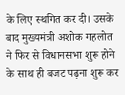के लिए स्थगित कर दी। उसके बाद मुख्यमंत्री अशोक गहलोत ने फिर से विधानसभा शुरू होने के साथ ही बजट पढ़ना शुरू कर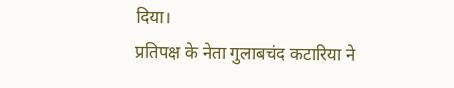दिया।
प्रतिपक्ष के नेता गुलाबचंद कटारिया ने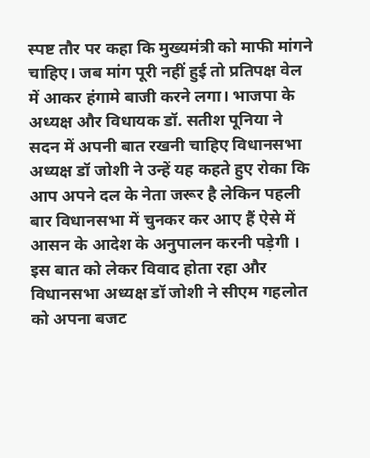स्पष्ट तौर पर कहा कि मुख्यमंत्री को माफी मांगने चाहिए। जब मांग पूरी नहीं हुई तो प्रतिपक्ष वेल में आकर हंगामे बाजी करने लगा। भाजपा के अध्यक्ष और विधायक डॉ. सतीश पूनिया ने सदन में अपनी बात रखनी चाहिए विधानसभा अध्यक्ष डॉ जोशी ने उन्हें यह कहते हुए रोका कि आप अपने दल के नेता जरूर है लेकिन पहली बार विधानसभा में चुनकर कर आए हैं ऐसे में आसन के आदेश के अनुपालन करनी पड़ेगी । इस बात को लेकर विवाद होता रहा और विधानसभा अध्यक्ष डॉ जोशी ने सीएम गहलोत को अपना बजट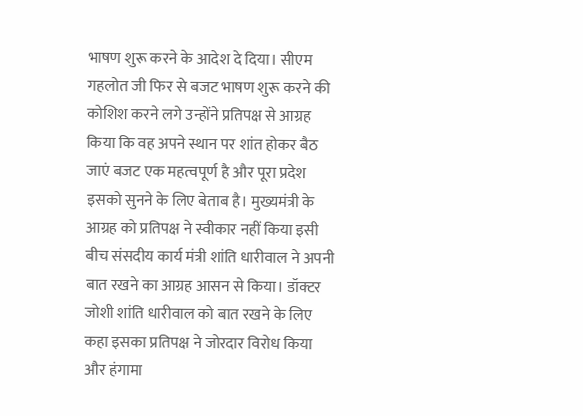भाषण शुरू करने के आदेश दे दिया। सीएम गहलोत जी फिर से बजट भाषण शुरू करने की कोशिश करने लगे उन्होंने प्रतिपक्ष से आग्रह किया कि वह अपने स्थान पर शांत होकर बैठ जाएं बजट एक महत्वपूर्ण है और पूरा प्रदेश इसको सुनने के लिए बेताब है। मुख्यमंत्री के आग्रह को प्रतिपक्ष ने स्वीकार नहीं किया इसी बीच संसदीय कार्य मंत्री शांति धारीवाल ने अपनी बात रखने का आग्रह आसन से किया। डॉक्टर जोशी शांति धारीवाल को बात रखने के लिए कहा इसका प्रतिपक्ष ने जोरदार विरोध किया और हंगामा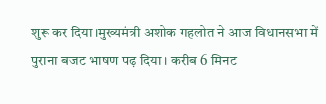शुरू कर दिया।मुख्यमंत्री अशोक गहलोत ने आज विधानसभा में पुराना बजट भाषण पढ़ दिया। करीब 6 मिनट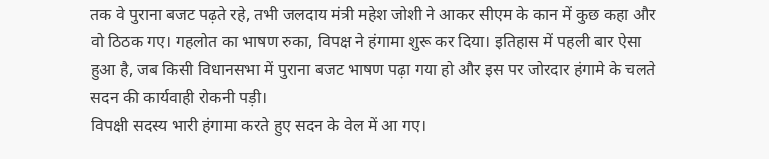तक वे पुराना बजट पढ़ते रहे, तभी जलदाय मंत्री महेश जोशी ने आकर सीएम के कान में कुछ कहा और वो ठिठक गए। गहलोत का भाषण रुका, विपक्ष ने हंगामा शुरू कर दिया। इतिहास में पहली बार ऐसा हुआ है, जब किसी विधानसभा में पुराना बजट भाषण पढ़ा गया हो और इस पर जोरदार हंगामे के चलते सदन की कार्यवाही रोकनी पड़ी।
विपक्षी सदस्य भारी हंगामा करते हुए सदन के वेल में आ गए।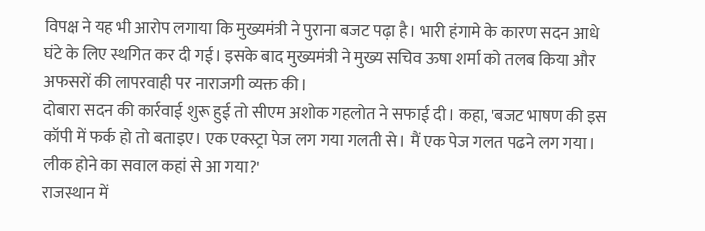विपक्ष ने यह भी आरोप लगाया कि मुख्यमंत्री ने पुराना बजट पढ़ा है। भारी हंगामे के कारण सदन आधे घंटे के लिए स्थगित कर दी गई। इसके बाद मुख्यमंत्री ने मुख्य सचिव ऊषा शर्मा को तलब किया और अफसरों की लापरवाही पर नाराजगी व्यक्त की।
दोबारा सदन की कार्रवाई शुरू हुई तो सीएम अशोक गहलोत ने सफाई दी। कहा, 'बजट भाषण की इस कॉपी में फर्क हो तो बताइए। एक एक्स्ट्रा पेज लग गया गलती से। मैं एक पेज गलत पढने लग गया। लीक होने का सवाल कहां से आ गया?'
राजस्थान में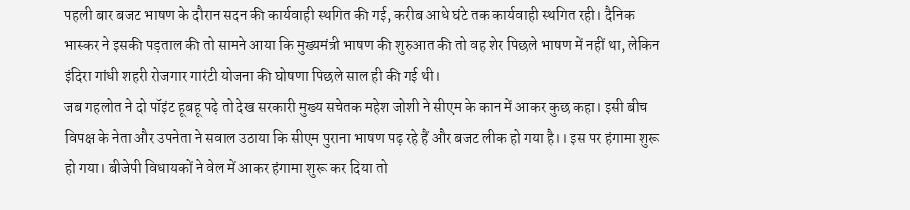पहली बार बजट भाषण के दौरान सदन की कार्यवाही स्थगित की गई, करीब आधे घंटे तक कार्यवाही स्थगित रही। दैनिक भास्कर ने इसकी पड़ताल की तो सामने आया कि मुख्यमंत्री भाषण की शुरुआत की तो वह शेर पिछले भाषण में नहीं था, लेकिन इंदिरा गांधी शहरी रोजगार गारंटी योजना की घोषणा पिछले साल ही की गई थी।
जब गहलोत ने दो पॉइंट हूबहू पढ़े तो देख सरकारी मुख्य सचेतक महेश जोशी ने सीएम के कान में आकर कुछ कहा। इसी बीच विपक्ष के नेता और उपनेता ने सवाल उठाया कि सीएम पुराना भाषण पढ़ रहे हैं और बजट लीक हो गया है।। इस पर हंगामा शुरू हो गया। बीजेपी विधायकों ने वेल में आकर हंगामा शुरू कर दिया तो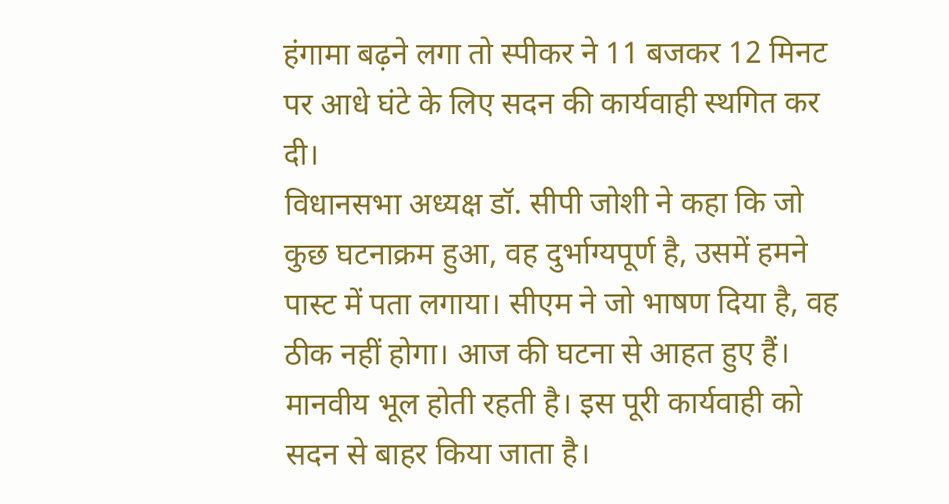हंगामा बढ़ने लगा तो स्पीकर ने 11 बजकर 12 मिनट पर आधे घंटे के लिए सदन की कार्यवाही स्थगित कर दी।
विधानसभा अध्यक्ष डॉ. सीपी जोशी ने कहा कि जो कुछ घटनाक्रम हुआ, वह दुर्भाग्यपूर्ण है, उसमें हमने पास्ट में पता लगाया। सीएम ने जो भाषण दिया है, वह ठीक नहीं होगा। आज की घटना से आहत हुए हैं। मानवीय भूल होती रहती है। इस पूरी कार्यवाही को सदन से बाहर किया जाता है।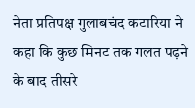नेता प्रतिपक्ष गुलाबचंद कटारिया ने कहा कि कुछ मिनट तक गलत पढ़ने के बाद तीसरे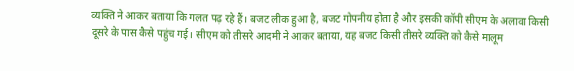व्यक्ति ने आकर बताया कि गलत पढ़ रहे हैं। बजट लीक हुआ है, बजट गोपनीय होता है और इसकी कॉपी सीएम के अलावा किसी दूसरे के पास कैसे पहुंच गई। सीएम को तीसरे आदमी ने आकर बताया, यह बजट किसी तीसरे व्यक्ति को कैसे मालूम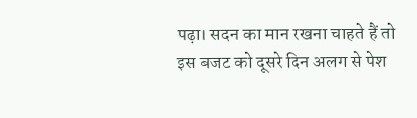पढ़ा। सदन का मान रखना चाहते हैं तो इस बजट को दूसरे दिन अलग से पेश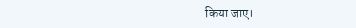किया जाए।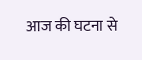आज की घटना से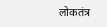लोकतंत्र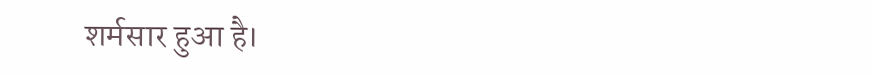शर्मसार हुआ है।